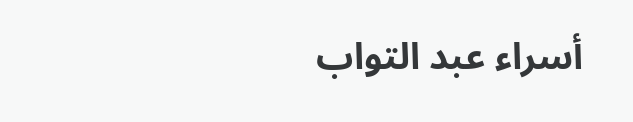أسراء عبد التواب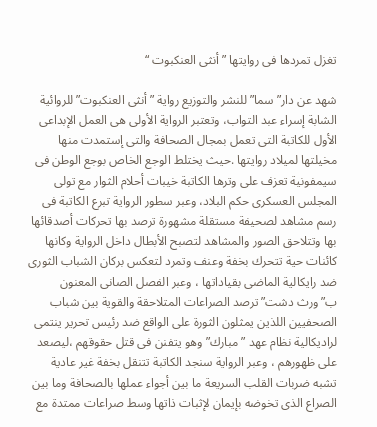تغزل تمردها فى روايتها ” أنثى العنكبوت “

شهد عن دار”سما” للنشر والتوزيع رواية ” أنثى العنكبوت” للروائية الشابة إسراء عبد التواب، وتعتبر الرواية الأولى هى العمل الإبداعى الأول للكاتبة التى تعمل بمجال الصحافة والتى إستمدت منها مخيلتها لميلاد روايتها .حيث يختلط الوجع الخاص بوجع الوطن فى سيمفونية تعزف على وترها الكاتبة خيبات أحلام الثوار مع تولى المجلس العسكرى حكم البلاد، وعبر سطور الرواية تبرع الكاتبة فى رسم مشاهد لصحيفة مستقلة مشهورة ترصد بها تحركات أصدقائها بها وتتلاحق الصور والمشاهد لتصبح الأبطال داخل الرواية وكانها كائنات حية تتحرك بخفة وعنف وتمرد لتعكس بركان الشباب الثورى ضد رايكالية الماضى بقياداتها ، وعبر الفصل الصانى المعنون ب”ورث دشت” ترصد الصراعات المتلاحقة والقوية بين شباب الصحفيين اللذين يمثلون الثورة على الواقع ضد رئيس تحرير ينتمى لراديكالية نظام عهد ” مبارك” وهو يتفنن فى قتل حقوقهم ،ليصعد على ظهورهم ، وعبر الرواية سنجد الكاتبة تتنقل بخفة غير عادية تشبه ضربات القلب السريعة ما بين أجواء عملها بالصحافة وما بين الصراع الذى تخوضه بإيمان لإثبات ذاتها وسط صراعات ممتدة مع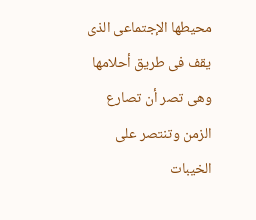محيطها الإجتماعى الذى يقف فى طريق أحلامها وهى تصر أن تصارع الزمن وتنتصر على الخيبات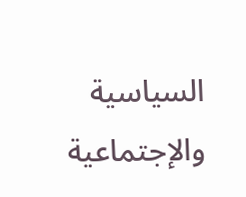السياسية والإجتماعية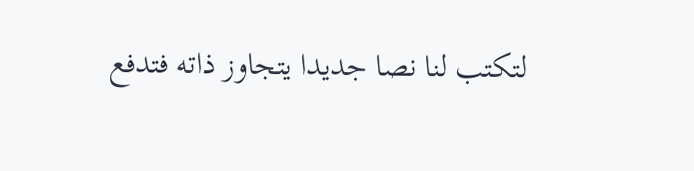لتكتب لنا نصا جديدا يتجاوز ذاته فتدفع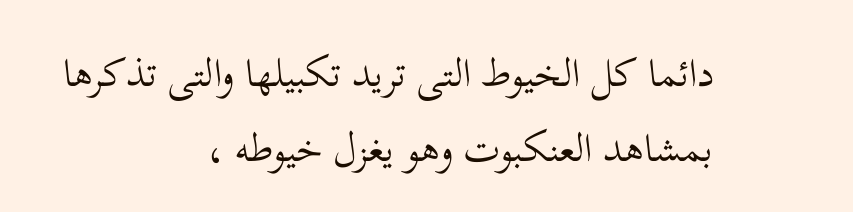دائما كل الخيوط التى تريد تكبيلها والتى تذكرها بمشاهد العنكبوت وهو يغزل خيوطه ،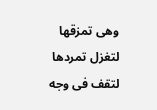وهى تمزقها لتغزل تمردها لتقف فى وجه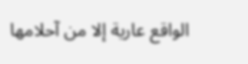الواقع عارية إلا من آحلامها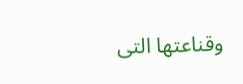وقناعتها التى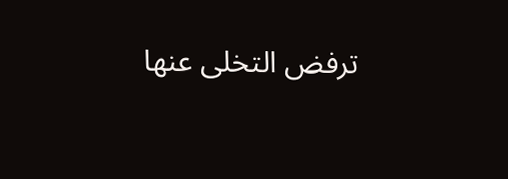ترفض التخلى عنها